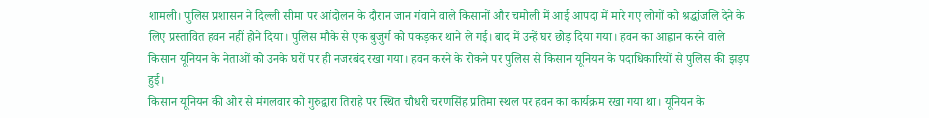शामली। पुलिस प्रशासन ने दिल्ली सीमा पर आंदोलन के दौरान जान गंवाने वाले किसानों और चमोली में आई आपदा में मारे गए लोगों को श्रद्धांजलि देने के लिए प्रस्तावित हवन नहीं होने दिया। पुलिस मौके से एक बुजुर्ग को पकड़कर थाने ले गई। बाद में उन्हें घर छोड़ दिया गया। हवन का आह्वान करने वाले किसान यूनियन के नेताओं को उनके घरों पर ही नजरबंद रखा गया। हवन करने के रोकने पर पुलिस से किसान यूनियन के पदाधिकारियों से पुलिस की झड़प हुई।
किसान यूनियन की ओर से मंगलवार को गुरुद्वारा तिराहे पर स्थित चौधरी चरणसिंह प्रतिमा स्थल पर हवन का कार्यक्रम रखा गया था। यूनियन के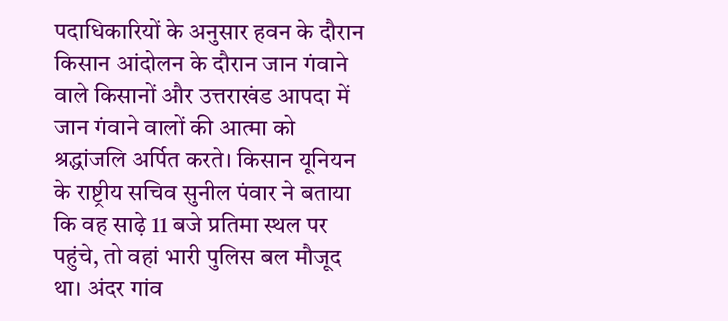पदाधिकारियों के अनुसार हवन के दौरान किसान आंदोलन के दौरान जान गंवाने वाले किसानों और उत्तराखंड आपदा में जान गंवाने वालों की आत्मा को श्रद्धांजलि अर्पित करते। किसान यूनियन के राष्ट्रीय सचिव सुनील पंवार ने बताया कि वह साढ़े 11 बजे प्रतिमा स्थल पर पहुंचे, तो वहां भारी पुलिस बल मौजूद था। अंदर गांव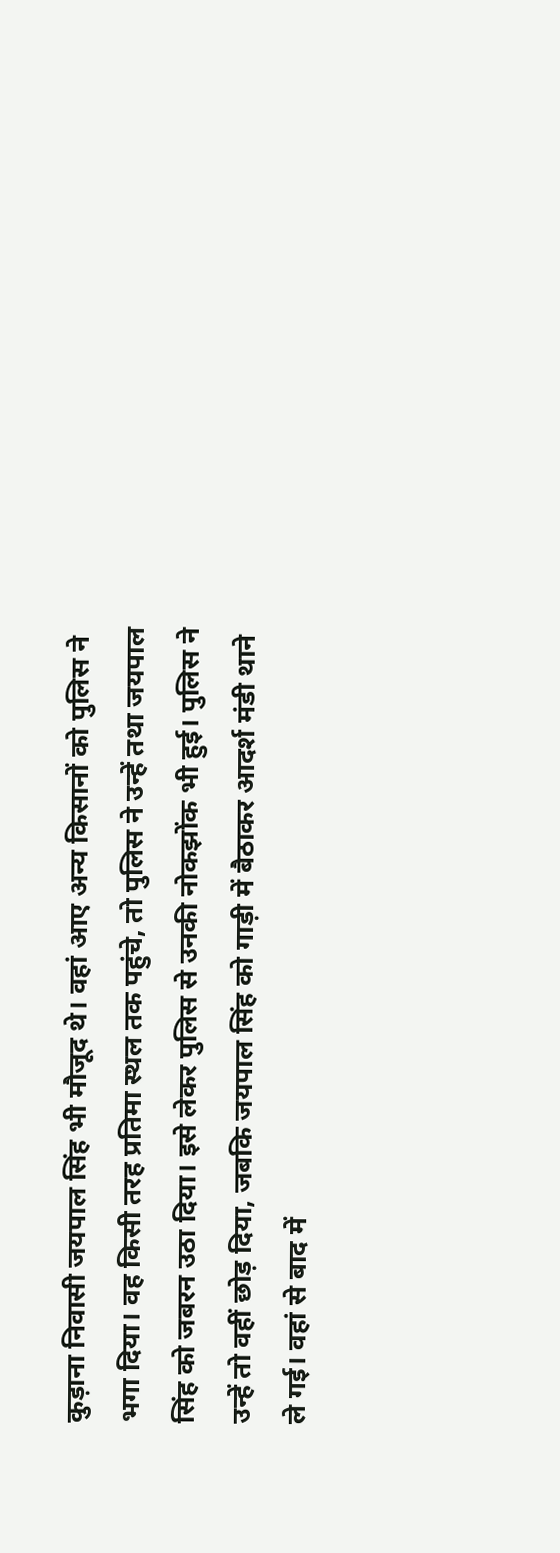कुड़ाना निवासी जयपाल सिंह भी मौजूद थे। वहां आए अन्य किसानों को पुलिस ने भगा दिया। वह किसी तरह प्रतिमा स्थल तक पहुंचे, तो पुलिस ने उन्हें तथा जयपाल सिंह को जबरन उठा दिया। इसे लेकर पुलिस से उनकी नोकझोंक भी हुई। पुलिस ने उन्हें तो वहीं छोड़ दिया, जबकि जयपाल सिंह को गाड़ी में बैठाकर आदर्श मंडी थाने ले गई। वहां से बाद में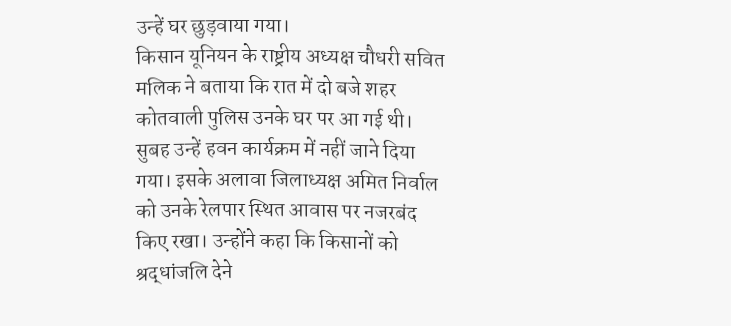उन्हें घर छुड़वाया गया।
किसान यूनियन के राष्ट्रीय अध्यक्ष चौधरी सवित मलिक ने बताया कि रात में दो बजे शहर कोतवाली पुलिस उनके घर पर आ गई थी। सुबह उन्हें हवन कार्यक्रम में नहीं जाने दिया गया। इसके अलावा जिलाध्यक्ष अमित निर्वाल को उनके रेलपार स्थित आवास पर नजरबंद किए रखा। उन्होंने कहा कि किसानों को श्रद्धांजलि देने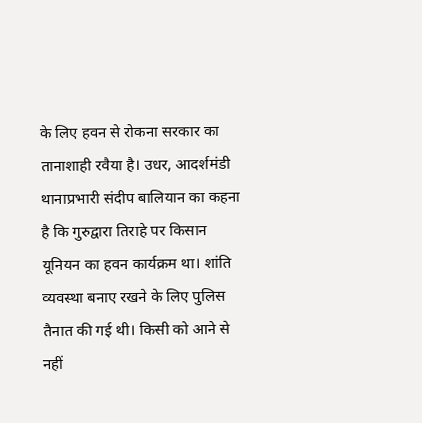के लिए हवन से रोकना सरकार का तानाशाही रवैया है। उधर, आदर्शमंडी थानाप्रभारी संदीप बालियान का कहना है कि गुरुद्वारा तिराहे पर किसान यूनियन का हवन कार्यक्रम था। शांति व्यवस्था बनाए रखने के लिए पुलिस तैनात की गई थी। किसी को आने से नहीं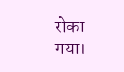रोका गया।